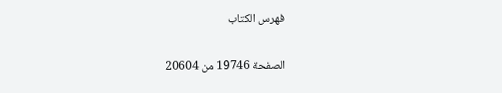فهرس الكتاب

الصفحة 19746 من 20604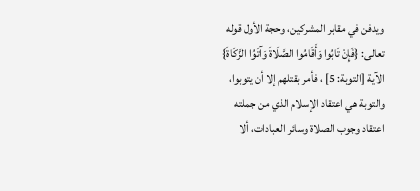ويدفن في مقابر المشركين، وحجة الأول قوله تعالى: {فَإِنْ تَابُوا وَأَقَامُوا الصَّلَاةَ وَآتَوُا الزَّكَاةَ} الآية [التوبة: 5] ، فأمر بقتلهم إلا أن يتوبوا، والتوبة هي اعتقاد الإسلام الذي من جملته اعتقاد وجوب الصلاة وسائر العبادات، ألا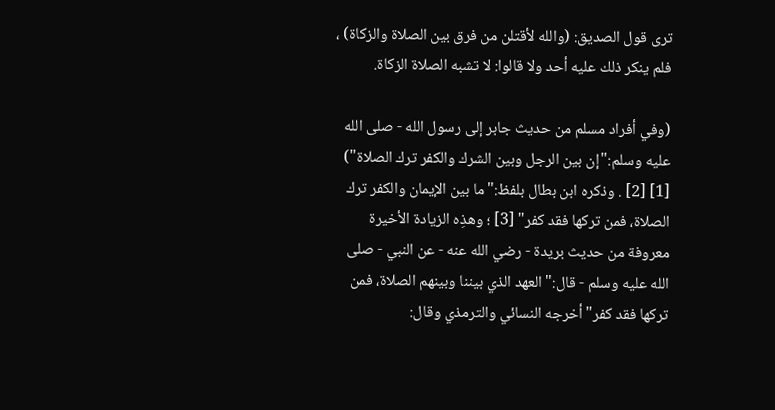ترى قول الصديق: (والله لأقتلن من فرق بين الصلاة والزكاة) ، فلم ينكر ذلك عليه أحد ولا قالوا: لا تشبه الصلاة الزكاة.

(وفي أفراد مسلم من حديث جابر إلى رسول الله - صلى الله عليه وسلم:"إن بين الرجل وبين الشرك والكفر ترك الصلاة") [1] [2] . وذكره ابن بطال بلفظ:"ما بين الإيمان والكفر ترك الصلاة، فمن تركها فقد كفر" [3] ؛ وهذِه الزيادة الأخيرة معروفة من حديث بريدة - رضي الله عنه - عن النبي - صلى الله عليه وسلم - قال:"العهد الذي بيننا وبينهم الصلاة، فمن تركها فقد كفر"أخرجه النسائي والترمذي وقال: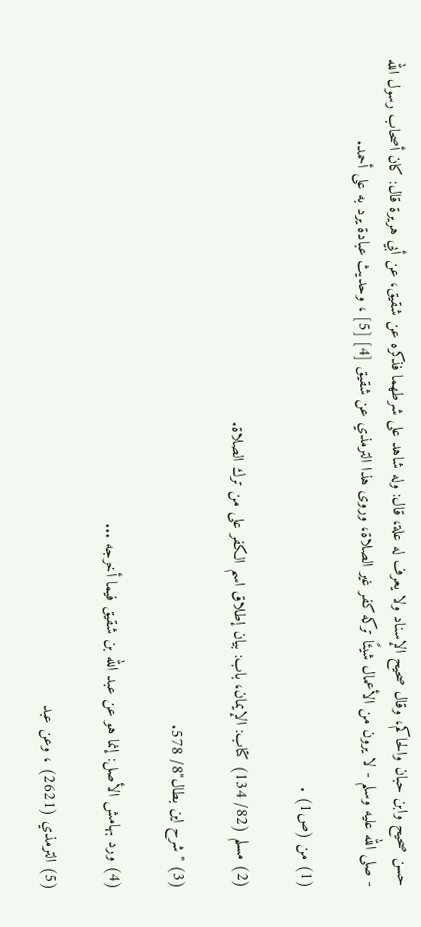حسن صحيح وابن حبان والحاكم، وقال صحيح الإسناد ولا يعرف له علة، قال: وله شاهد على شرطهما فذكره عن شقيق، عن أبي هريرة قال: كان أصحاب رسول الله - صلى الله عليه وسلم - لا يرون من الأعمال شيئًا تركه كفر غير الصلاة، وروى هذا الترمذي عن شقيق [4] [5] ، وحديث عبادة يرد به على أحمد.

(1) من (ص1) .

(2) مسلم (82/ 134) كتاب: الإيمان، باب: بيان إطلاق اسم الكفر على من ترك الصلاة.

(3) "شرح اين بطال"8/ 578.

(4) ورد بهامش الأصل: إنما هو عن عبد الله بن شقيق فيما أخرجه ...

(5) الترمذي (2621) ، وعن عبد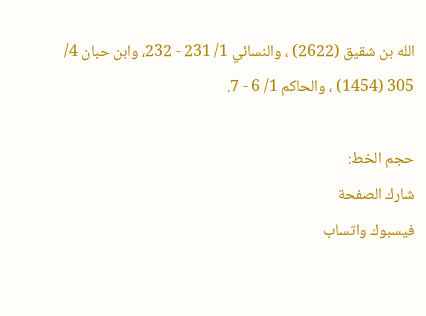الله بن شقيق (2622) ، والنسائي 1/ 231 - 232، وابن حبان 4/ 305 (1454) ، والحاكم 1/ 6 - 7.

حجم الخط:
شارك الصفحة
فيسبوك واتساب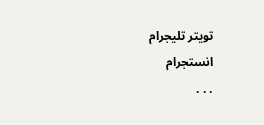تويتر تليجرام انستجرام
. . .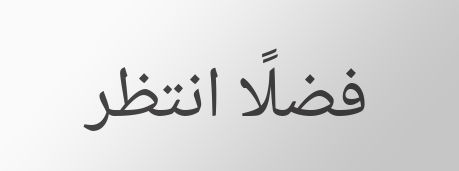فضلًا انتظر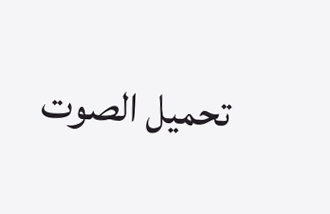تحميل الصوت